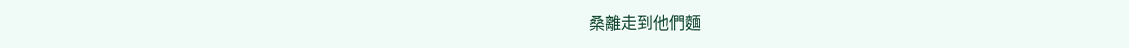桑離走到他們麵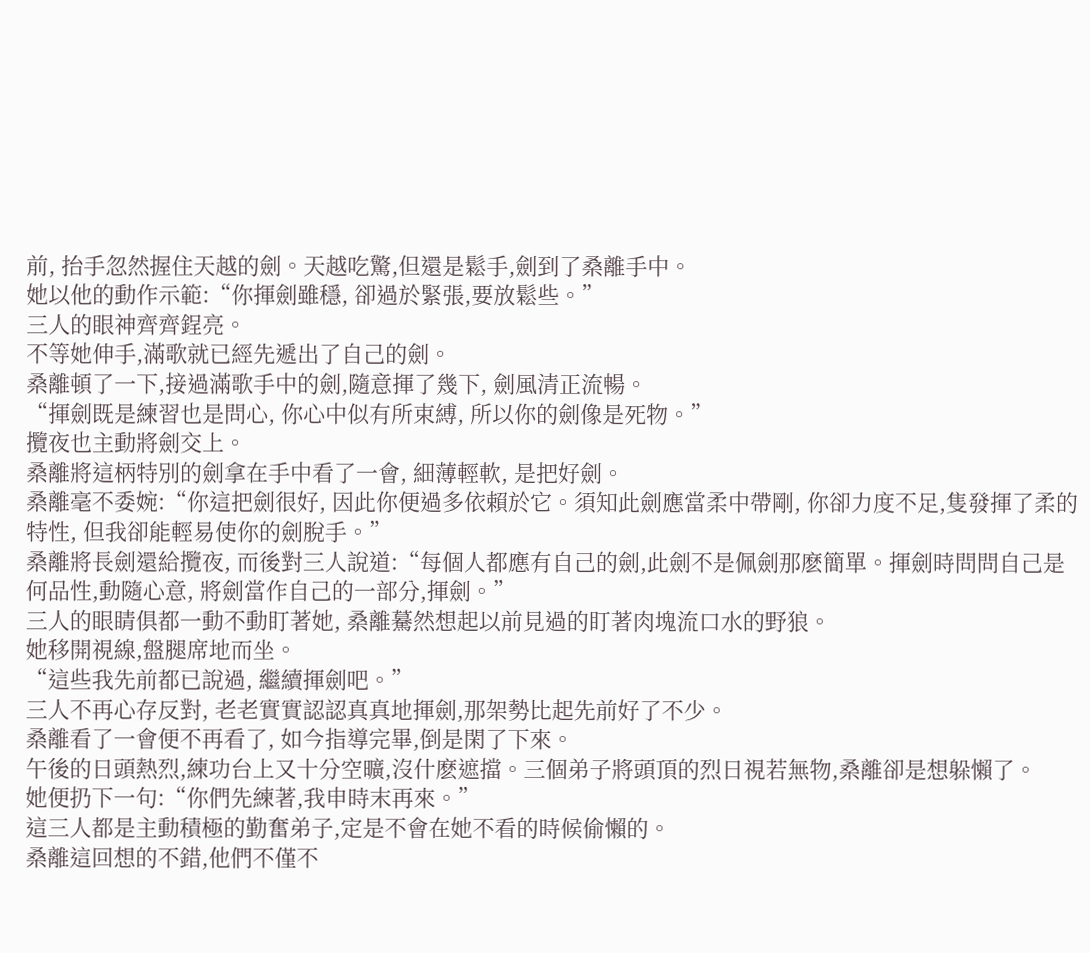前, 抬手忽然握住天越的劍。天越吃驚,但還是鬆手,劍到了桑離手中。
她以他的動作示範:“你揮劍雖穩, 卻過於緊張,要放鬆些。”
三人的眼神齊齊鋥亮。
不等她伸手,滿歌就已經先遞出了自己的劍。
桑離頓了一下,接過滿歌手中的劍,隨意揮了幾下, 劍風清正流暢。
“揮劍既是練習也是問心, 你心中似有所束縛, 所以你的劍像是死物。”
攬夜也主動將劍交上。
桑離將這柄特別的劍拿在手中看了一會, 細薄輕軟, 是把好劍。
桑離毫不委婉:“你這把劍很好, 因此你便過多依賴於它。須知此劍應當柔中帶剛, 你卻力度不足,隻發揮了柔的特性, 但我卻能輕易使你的劍脫手。”
桑離將長劍還給攬夜, 而後對三人說道:“每個人都應有自己的劍,此劍不是佩劍那麽簡單。揮劍時問問自己是何品性,動隨心意, 將劍當作自己的一部分,揮劍。”
三人的眼睛俱都一動不動盯著她, 桑離驀然想起以前見過的盯著肉塊流口水的野狼。
她移開視線,盤腿席地而坐。
“這些我先前都已說過, 繼續揮劍吧。”
三人不再心存反對, 老老實實認認真真地揮劍,那架勢比起先前好了不少。
桑離看了一會便不再看了, 如今指導完畢,倒是閑了下來。
午後的日頭熱烈,練功台上又十分空曠,沒什麽遮擋。三個弟子將頭頂的烈日視若無物,桑離卻是想躲懶了。
她便扔下一句:“你們先練著,我申時末再來。”
這三人都是主動積極的勤奮弟子,定是不會在她不看的時候偷懶的。
桑離這回想的不錯,他們不僅不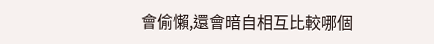會偷懶,還會暗自相互比較哪個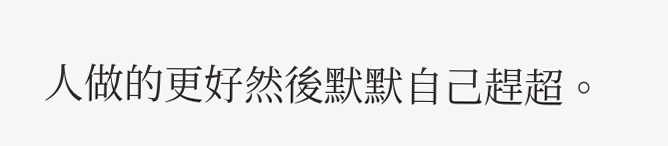人做的更好然後默默自己趕超。